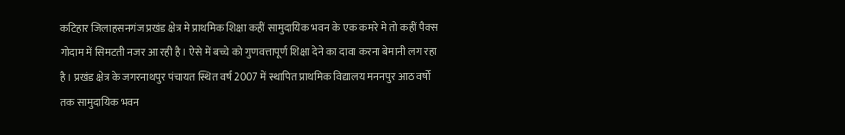कटिहार जिलाहसनगंज प्रखंड क्षेत्र मे प्राथमिक शिक्षा कहीं सामुदायिक भवन के एक कमरे मे तो कहीं पैक्स गोदाम में सिमटती नजर आ रही है। ऐसे में बच्चे को गुणवत्तापूर्ण शिक्षा देने का दावा करना बेमानी लग रहा है। प्रखंड क्षेत्र के जगरनाथपुर पंचायत स्थित वर्ष 2007 में स्थापित प्राथमिक विद्यालय मननपुर आठ वर्षो तक सामुदायिक भवन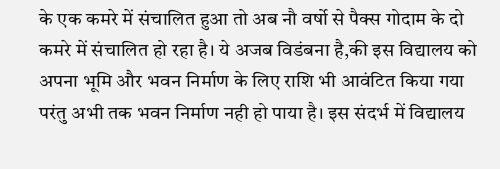के एक कमरे में संचालित हुआ तो अब नौ वर्षो से पैक्स गोदाम के दो कमरे में संचालित हो रहा है। ये अजब विडंबना है,की इस विद्यालय को अपना भूमि और भवन निर्माण के लिए राशि भी आवंटित किया गया परंतु अभी तक भवन निर्माण नही हो पाया है। इस संदर्भ में विद्यालय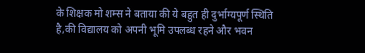के शिक्षक मो शम्स ने बताया की ये बहुत ही दुर्भाग्यपूर्ण स्थिति है,की विद्यालय को अपनी भूमि उपलब्ध रहने और भवन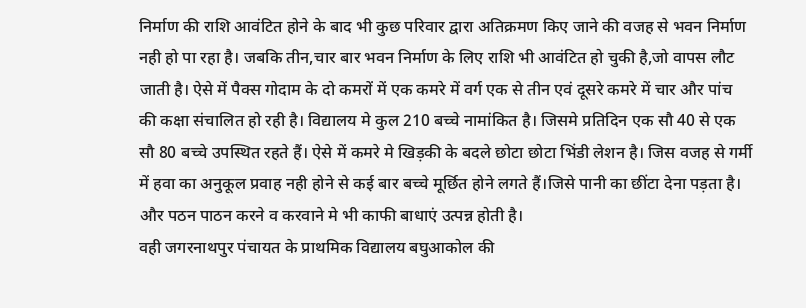निर्माण की राशि आवंटित होने के बाद भी कुछ परिवार द्वारा अतिक्रमण किए जाने की वजह से भवन निर्माण नही हो पा रहा है। जबकि तीन,चार बार भवन निर्माण के लिए राशि भी आवंटित हो चुकी है,जो वापस लौट जाती है। ऐसे में पैक्स गोदाम के दो कमरों में एक कमरे में वर्ग एक से तीन एवं दूसरे कमरे में चार और पांच की कक्षा संचालित हो रही है। विद्यालय मे कुल 210 बच्चे नामांकित है। जिसमे प्रतिदिन एक सौ 40 से एक सौ 80 बच्चे उपस्थित रहते हैं। ऐसे में कमरे मे खिड़की के बदले छोटा छोटा भिंडी लेशन है। जिस वजह से गर्मी में हवा का अनुकूल प्रवाह नही होने से कई बार बच्चे मूर्छित होने लगते हैं।जिसे पानी का छींटा देना पड़ता है। और पठन पाठन करने व करवाने मे भी काफी बाधाएं उत्पन्न होती है।
वही जगरनाथपुर पंचायत के प्राथमिक विद्यालय बघुआकोल की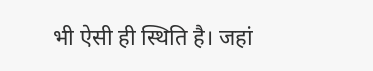भी ऐसी ही स्थिति है। जहां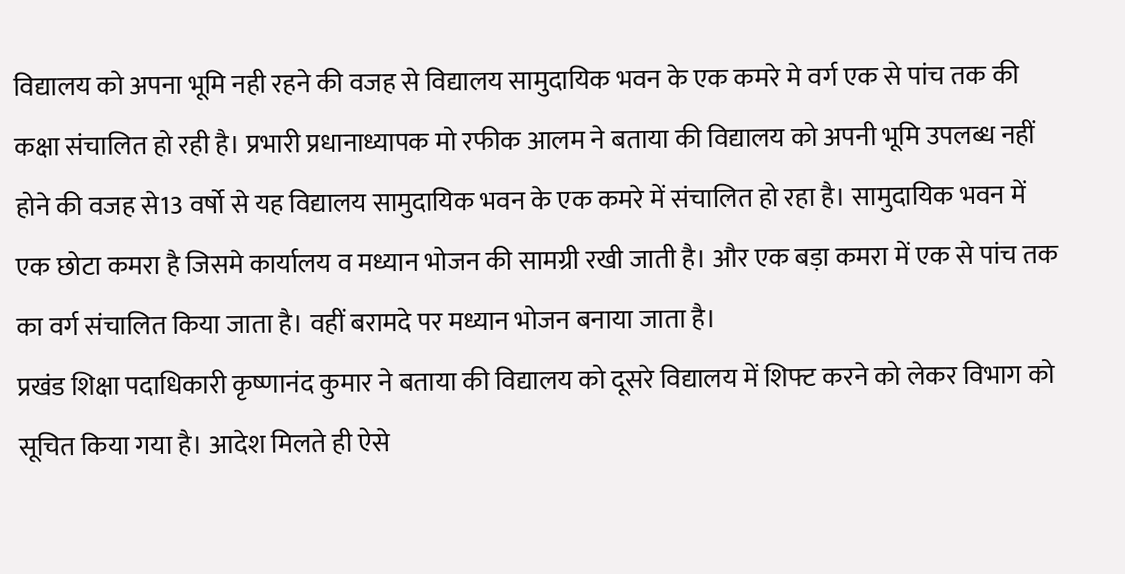विद्यालय को अपना भूमि नही रहने की वजह से विद्यालय सामुदायिक भवन के एक कमरे मे वर्ग एक से पांच तक की कक्षा संचालित हो रही है। प्रभारी प्रधानाध्यापक मो रफीक आलम ने बताया की विद्यालय को अपनी भूमि उपलब्ध नहीं होने की वजह से13 वर्षो से यह विद्यालय सामुदायिक भवन के एक कमरे में संचालित हो रहा है। सामुदायिक भवन में एक छोटा कमरा है जिसमे कार्यालय व मध्यान भोजन की सामग्री रखी जाती है। और एक बड़ा कमरा में एक से पांच तक का वर्ग संचालित किया जाता है। वहीं बरामदे पर मध्यान भोजन बनाया जाता है।
प्रखंड शिक्षा पदाधिकारी कृष्णानंद कुमार ने बताया की विद्यालय को दूसरे विद्यालय में शिफ्ट करने को लेकर विभाग को सूचित किया गया है। आदेश मिलते ही ऐसे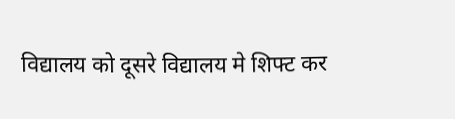विद्यालय को दूसरे विद्यालय मे शिफ्ट कर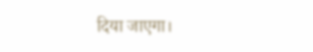दिया जाएगा।